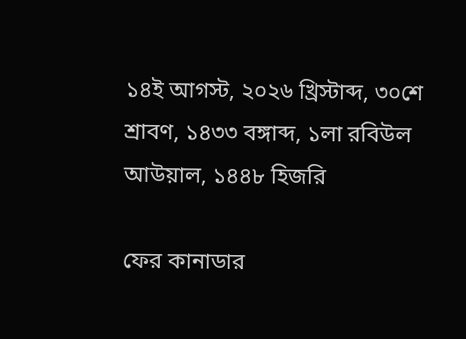১৪ই আগস্ট, ২০২৬ খ্রিস্টাব্দ, ৩০শে শ্রাবণ, ১৪৩৩ বঙ্গাব্দ, ১লা রবিউল আউয়াল, ১৪৪৮ হিজরি

ফের কানাডার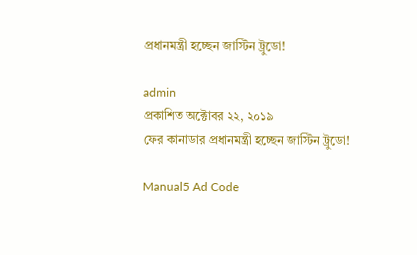প্রধানমন্ত্রী হচ্ছেন জাস্টিন ট্রুডো!

admin
প্রকাশিত অক্টোবর ২২, ২০১৯
ফের কানাডার প্রধানমন্ত্রী হচ্ছেন জাস্টিন ট্রুডো!

Manual5 Ad Code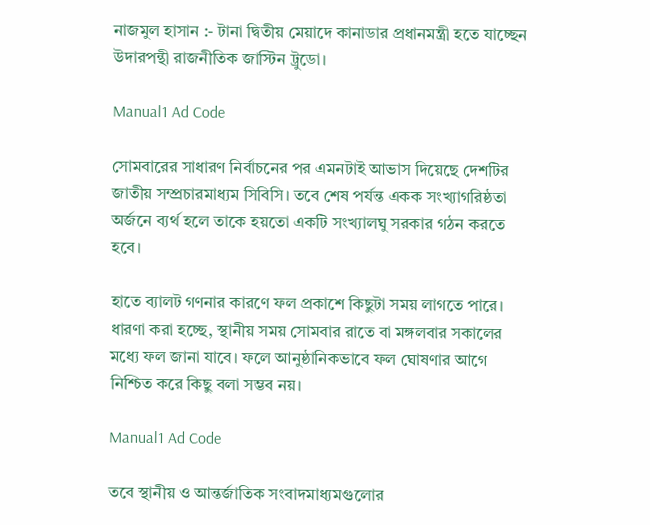নাজমুল হাসান :- টানা দ্বিতীয় মেয়াদে কানাডার প্রধানমন্ত্রী হতে যাচ্ছেন উদারপন্থী রাজনীতিক জাস্টিন ট্রুডো।

Manual1 Ad Code

সোমবারের সাধারণ নির্বাচনের পর এমনটাই আভাস দিয়েছে দেশটির জাতীয় সম্প্রচারমাধ্যম সিবিসি। তবে শেষ পর্যন্ত একক সংখ্যাগরিষ্ঠতা অর্জনে ব্যর্থ হলে তাকে হয়তো একটি সংখ্যালঘু সরকার গঠন করতে হবে।

হাতে ব্যালট গণনার কারণে ফল প্রকাশে কিছুটা সময় লাগতে পারে। ধারণা করা হচ্ছে, স্থানীয় সময় সোমবার রাতে বা মঙ্গলবার সকালের মধ্যে ফল জানা যাবে। ফলে আনুষ্ঠানিকভাবে ফল ঘোষণার আগে নিশ্চিত করে কিছু বলা সম্ভব নয়।

Manual1 Ad Code

তবে স্থানীয় ও আন্তর্জাতিক সংবাদমাধ্যমগুলোর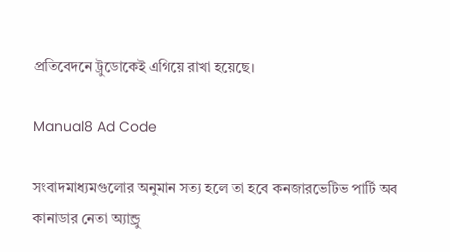প্রতিবেদনে ট্রুডোকেই এগিয়ে রাখা হয়েছে।

Manual8 Ad Code

সংবাদমাধ্যমগুলোর অনুমান সত্য হলে তা হবে কনজারভেটিভ পার্টি অব কানাডার নেতা অ্যান্ড্রু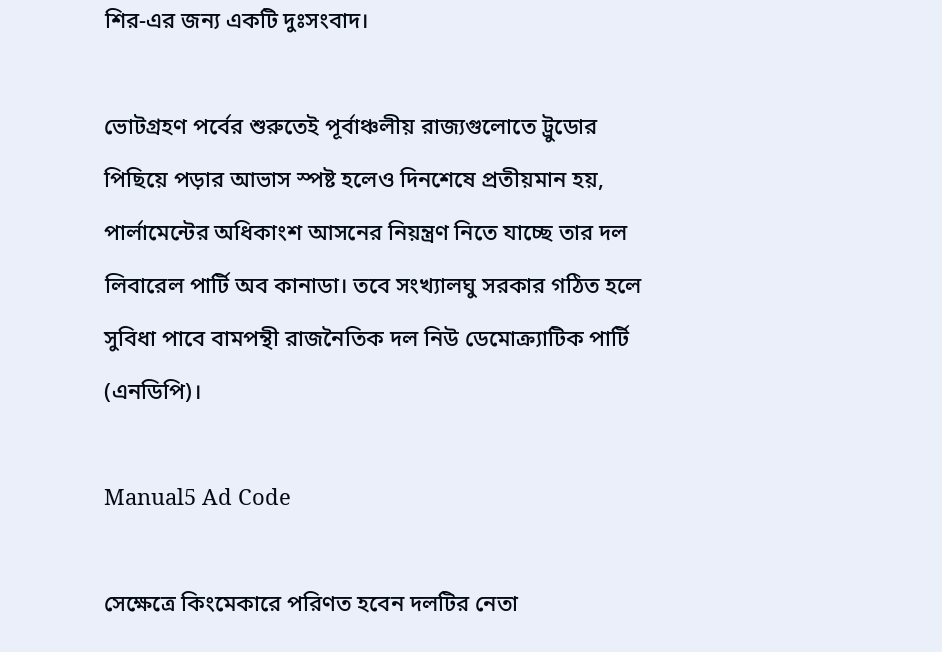শির-এর জন্য একটি দুঃসংবাদ।

ভোটগ্রহণ পর্বের শুরুতেই পূর্বাঞ্চলীয় রাজ্যগুলোতে ট্রুডোর পিছিয়ে পড়ার আভাস স্পষ্ট হলেও দিনশেষে প্রতীয়মান হয়, পার্লামেন্টের অধিকাংশ আসনের নিয়ন্ত্রণ নিতে যাচ্ছে তার দল লিবারেল পার্টি অব কানাডা। তবে সংখ্যালঘু সরকার গঠিত হলে সুবিধা পাবে বামপন্থী রাজনৈতিক দল নিউ ডেমোক্র্যাটিক পার্টি (এনডিপি)।

Manual5 Ad Code

সেক্ষেত্রে কিংমেকারে পরিণত হবেন দলটির নেতা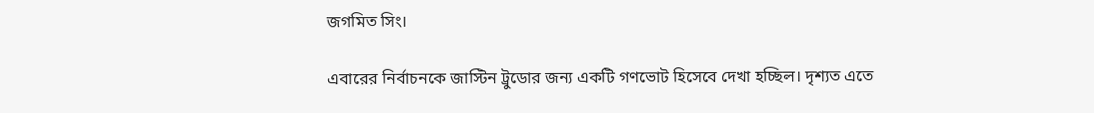জগমিত সিং।

এবারের নির্বাচনকে জাস্টিন ট্রুডোর জন্য একটি গণভোট হিসেবে দেখা হচ্ছিল। দৃশ্যত এতে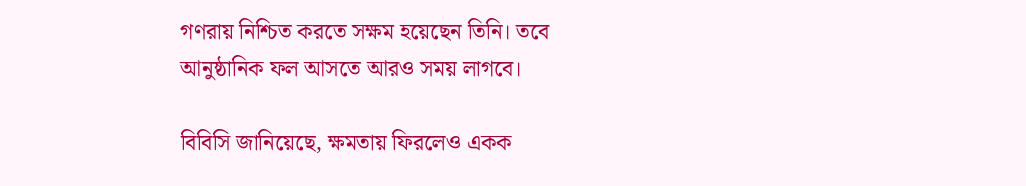গণরায় নিশ্চিত করতে সক্ষম হয়েছেন তিনি। তবে আনুষ্ঠানিক ফল আসতে আরও সময় লাগবে।

বিবিসি জানিয়েছে, ক্ষমতায় ফিরলেও একক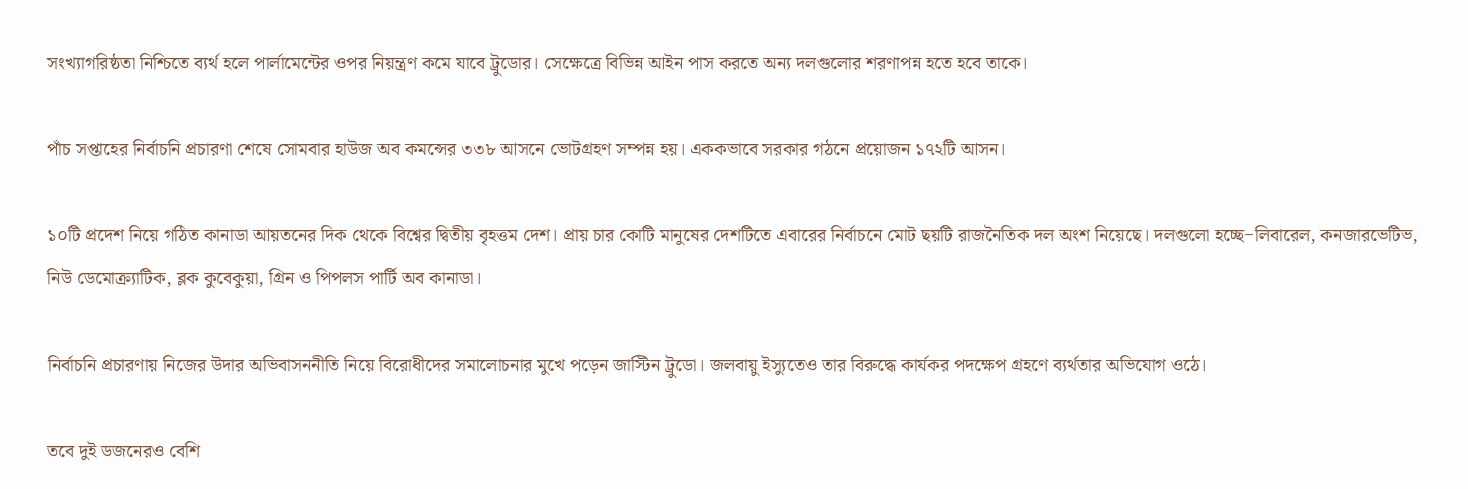সংখ্যাগরিষ্ঠতা নিশ্চিতে ব্যর্থ হলে পার্লামেন্টের ওপর নিয়ন্ত্রণ কমে যাবে ট্রুডোর। সেক্ষেত্রে বিভিন্ন আইন পাস করতে অন্য দলগুলোর শরণাপন্ন হতে হবে তাকে।

পাঁচ সপ্তাহের নির্বাচনি প্রচারণা শেষে সোমবার হাউজ অব কমন্সের ৩৩৮ আসনে ভোটগ্রহণ সম্পন্ন হয়। এককভাবে সরকার গঠনে প্রয়োজন ১৭২টি আসন।

১০টি প্রদেশ নিয়ে গঠিত কানাডা আয়তনের দিক থেকে বিশ্বের দ্বিতীয় বৃহত্তম দেশ। প্রায় চার কোটি মানুষের দেশটিতে এবারের নির্বাচনে মোট ছয়টি রাজনৈতিক দল অংশ নিয়েছে। দলগুলো হচ্ছে−লিবারেল, কনজারভেটিভ, নিউ ডেমোক্র্যাটিক, ব্লক কুবেকুয়া, গ্রিন ও পিপলস পার্টি অব কানাডা।

নির্বাচনি প্রচারণায় নিজের উদার অভিবাসননীতি নিয়ে বিরোধীদের সমালোচনার মুখে পড়েন জাস্টিন ট্রুডো। জলবায়ু ইস্যুতেও তার বিরুদ্ধে কার্যকর পদক্ষেপ গ্রহণে ব্যর্থতার অভিযোগ ওঠে।

তবে দুই ডজনেরও বেশি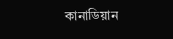কানাডিয়ান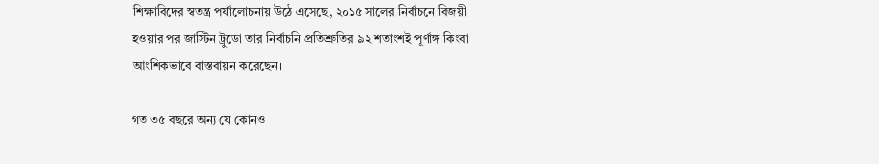শিক্ষাবিদের স্বতন্ত্র পর্যালোচনায় উঠে এসেছে, ২০১৫ সালের নির্বাচনে বিজয়ী হওয়ার পর জাস্টিন ট্রুডো তার নির্বাচনি প্রতিশ্রুতির ৯২ শতাংশই পূর্ণাঙ্গ কিংবা আংশিকভাবে বাস্তবায়ন করেছেন।

গত ৩৫ বছরে অন্য যে কোনও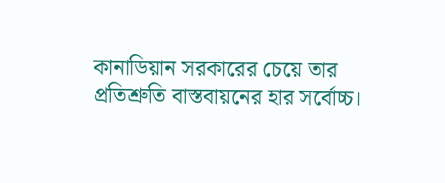কানাডিয়ান সরকারের চেয়ে তার প্রতিশ্রুতি বাস্তবায়নের হার সর্বোচ্চ।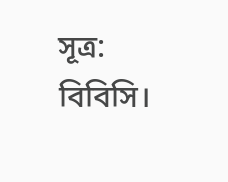সূত্র: বিবিসি।